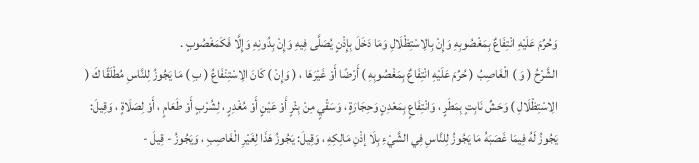وَحُرِّمَ عَلَيْهِ انْتِفَاعٌ بِمَغْصُوبِهِ وَإِنْ بِالِاسْتِظْلَالِ وَمَا دَخَلَ بِإِذْنٍ يُصَلَّى فِيهِ وَإِنْ بِدُونِهِ وَإِلَّا فَكَمَغْصُوبٍ .
الشَّرْحُ ( وَ ) الْغَاصِبُ ( حُرِّمَ عَلَيْهِ انْتِفَاعٌ بِمَغْصُوبِهِ ) أَرْضًا أَوْ غَيْرَهَا ، ( وَإِنْ ) كَانَ الِاسْتِنْفَاعُ ( بِ ) مَا يَجُوزُ لِلنَّاسِ مُطْلَقًا كَ ( الِاسْتِظْلَالِ ) وَحَشِّ نَابِتٍ بِمَطَرٍ ، وَانْتِفَاعٍ بِمَعْدِنٍ وَحِجَارَةٍ ، وَسَقْيٍ مِنْ بِئْرٍ أَوْ عَيْنٍ أَوْ مُغْدِرٍ ، لِشُرْبٍ أَوْ طَعَامٍ ، أَوْ لِصَلَاةٍ ، وَقِيلَ: يَجُوزُ لَهُ فِيمَا غَصَبَهُ مَا يَجُوزُ لِلنَّاسِ فِي الشَّيْءِ بِلَا إذْنِ مَالِكِهِ ، وَقِيلَ: يَجُوزُ هَذَا لِغَيْرِ الْغَاصِبِ ، وَيَجُوزُ - قِيلَ -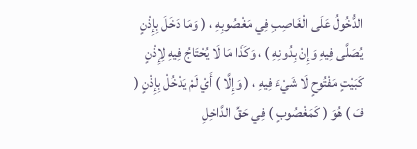الدُّخُولُ عَلَى الْغَاصِبِ فِي مَغْصُوبِهِ ، ( وَمَا دَخَلَ بِإِذْنٍ يُصَلَّى فِيهِ وَإِنْ بِدُونِهِ ) ، وَكَذَا مَا لَا يُحْتَاجُ فِيهِ لِإِذْنٍ كَبَيْتٍ مَفْتُوحٍ لَا شَيْءَ فِيهِ ، ( وَإِلَّا ) أَيْ لَمْ يَدْخُلْ بِإِذْنٍ ( فَ ) هُوَ ( كَمَغْصُوبٍ ) فِي حَقِّ الدَّاخِلِ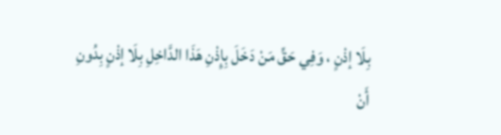بِلَا إذْنٍ ، وَفِي حَقِّ مَنْ دَخَلَ بِإِذْنِ هَذَا الدَّاخِلِ بِلَا إذْنٍ بِدُونِ أَنْ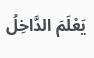يَعْلَمَ الدَّاخِلُ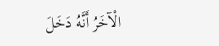الْآخَرُ أَنَّهُ دَخَلَ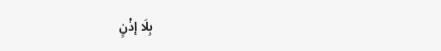بِلَا إذْنٍ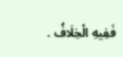فَفِيهِ الْخِلَافُ .